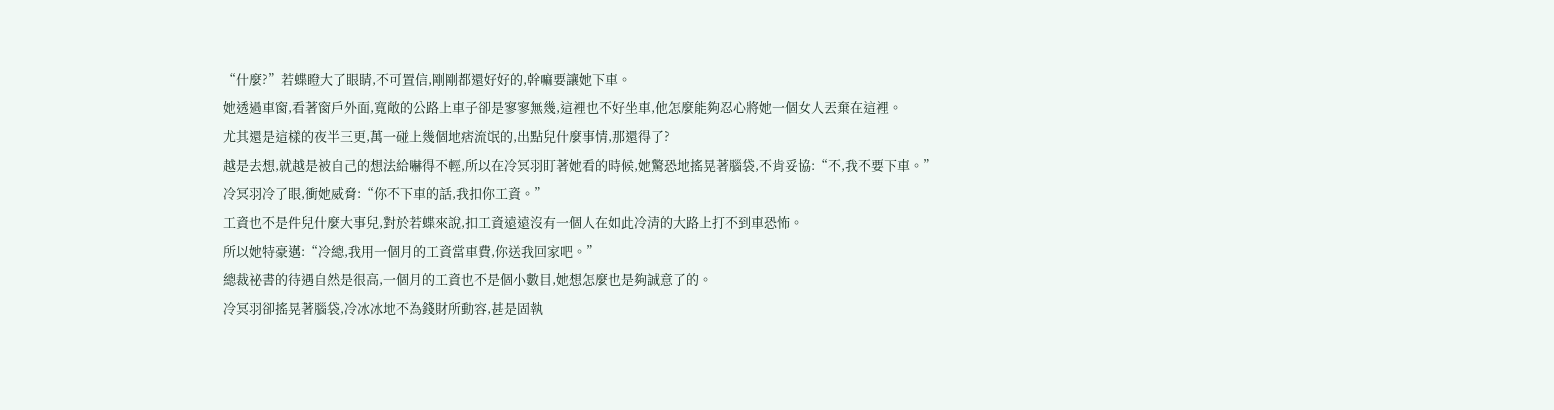“什麼?”若蝶瞪大了眼睛,不可置信,剛剛都還好好的,幹嘛要讓她下車。
她透過車窗,看著窗戶外面,寬敞的公路上車子卻是寥寥無幾,這裡也不好坐車,他怎麼能夠忍心將她一個女人丟棄在這裡。
尤其還是這樣的夜半三更,萬一碰上幾個地痞流氓的,出點兒什麼事情,那還得了?
越是去想,就越是被自己的想法給嚇得不輕,所以在冷冥羽盯著她看的時候,她驚恐地搖晃著腦袋,不肯妥協:“不,我不要下車。”
冷冥羽冷了眼,衝她威脅:“你不下車的話,我扣你工資。”
工資也不是件兒什麼大事兒,對於若蝶來說,扣工資遠遠沒有一個人在如此冷清的大路上打不到車恐怖。
所以她特豪邁:“冷總,我用一個月的工資當車費,你送我回家吧。”
總裁祕書的待遇自然是很高,一個月的工資也不是個小數目,她想怎麼也是夠誠意了的。
冷冥羽卻搖晃著腦袋,冷冰冰地不為錢財所動容,甚是固執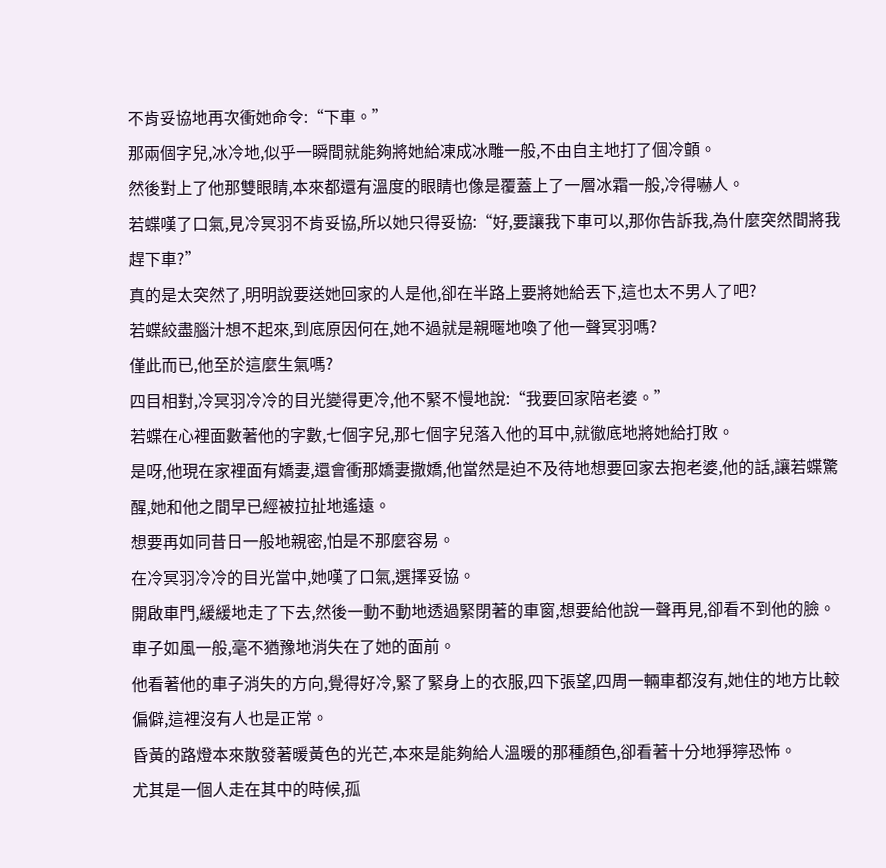不肯妥協地再次衝她命令:“下車。”
那兩個字兒,冰冷地,似乎一瞬間就能夠將她給凍成冰雕一般,不由自主地打了個冷顫。
然後對上了他那雙眼睛,本來都還有溫度的眼睛也像是覆蓋上了一層冰霜一般,冷得嚇人。
若蝶嘆了口氣,見冷冥羽不肯妥協,所以她只得妥協:“好,要讓我下車可以,那你告訴我,為什麼突然間將我趕下車?”
真的是太突然了,明明說要送她回家的人是他,卻在半路上要將她給丟下,這也太不男人了吧?
若蝶絞盡腦汁想不起來,到底原因何在,她不過就是親暱地喚了他一聲冥羽嗎?
僅此而已,他至於這麼生氣嗎?
四目相對,冷冥羽冷冷的目光變得更冷,他不緊不慢地說:“我要回家陪老婆。”
若蝶在心裡面數著他的字數,七個字兒,那七個字兒落入他的耳中,就徹底地將她給打敗。
是呀,他現在家裡面有嬌妻,還會衝那嬌妻撒嬌,他當然是迫不及待地想要回家去抱老婆,他的話,讓若蝶驚醒,她和他之間早已經被拉扯地遙遠。
想要再如同昔日一般地親密,怕是不那麼容易。
在冷冥羽冷冷的目光當中,她嘆了口氣,選擇妥協。
開啟車門,緩緩地走了下去,然後一動不動地透過緊閉著的車窗,想要給他說一聲再見,卻看不到他的臉。
車子如風一般,毫不猶豫地消失在了她的面前。
他看著他的車子消失的方向,覺得好冷,緊了緊身上的衣服,四下張望,四周一輛車都沒有,她住的地方比較偏僻,這裡沒有人也是正常。
昏黃的路燈本來散發著暖黃色的光芒,本來是能夠給人溫暖的那種顏色,卻看著十分地猙獰恐怖。
尤其是一個人走在其中的時候,孤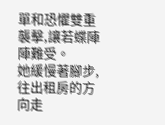單和恐懼雙重襲擊,讓若蝶陣陣難受。
她緩慢著腳步,往出租房的方向走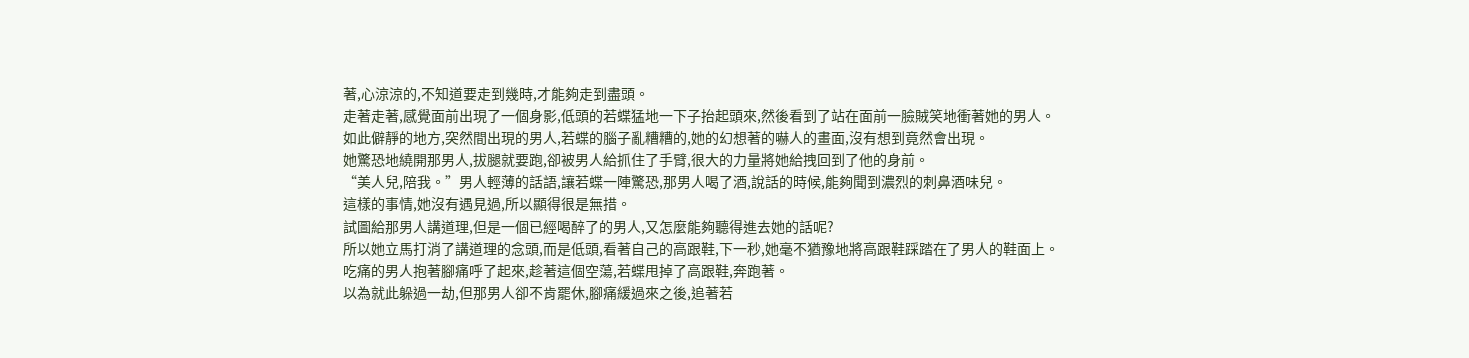著,心涼涼的,不知道要走到幾時,才能夠走到盡頭。
走著走著,感覺面前出現了一個身影,低頭的若蝶猛地一下子抬起頭來,然後看到了站在面前一臉賊笑地衝著她的男人。
如此僻靜的地方,突然間出現的男人,若蝶的腦子亂糟糟的,她的幻想著的嚇人的畫面,沒有想到竟然會出現。
她驚恐地繞開那男人,拔腿就要跑,卻被男人給抓住了手臂,很大的力量將她給拽回到了他的身前。
“美人兒,陪我。”男人輕薄的話語,讓若蝶一陣驚恐,那男人喝了酒,說話的時候,能夠聞到濃烈的刺鼻酒味兒。
這樣的事情,她沒有遇見過,所以顯得很是無措。
試圖給那男人講道理,但是一個已經喝醉了的男人,又怎麼能夠聽得進去她的話呢?
所以她立馬打消了講道理的念頭,而是低頭,看著自己的高跟鞋,下一秒,她毫不猶豫地將高跟鞋踩踏在了男人的鞋面上。
吃痛的男人抱著腳痛呼了起來,趁著這個空蕩,若蝶甩掉了高跟鞋,奔跑著。
以為就此躲過一劫,但那男人卻不肯罷休,腳痛緩過來之後,追著若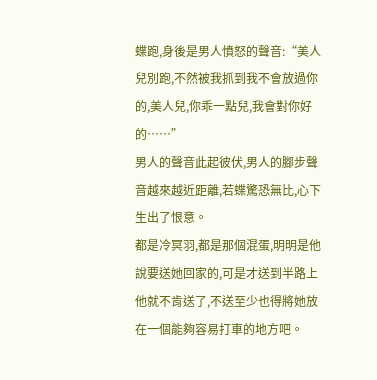蝶跑,身後是男人憤怒的聲音:“美人兒別跑,不然被我抓到我不會放過你的,美人兒,你乖一點兒,我會對你好的……”
男人的聲音此起彼伏,男人的腳步聲音越來越近距離,若蝶驚恐無比,心下生出了恨意。
都是冷冥羽,都是那個混蛋,明明是他說要送她回家的,可是才送到半路上他就不肯送了,不送至少也得將她放在一個能夠容易打車的地方吧。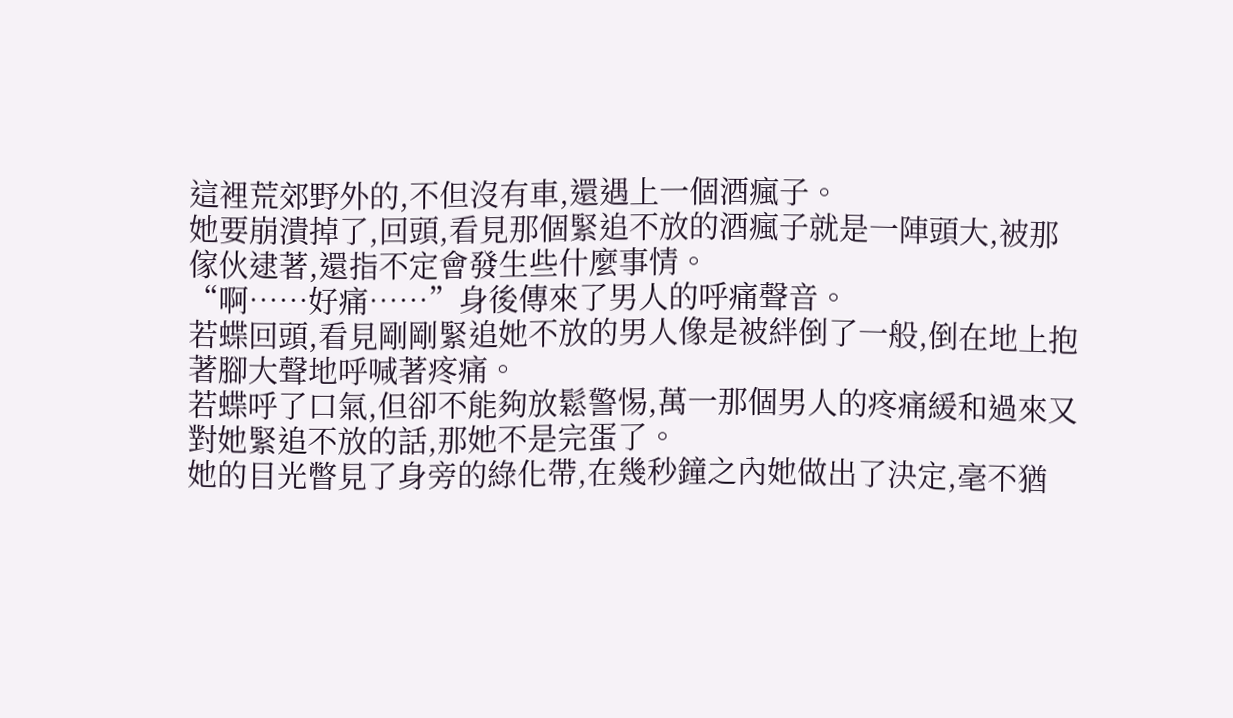這裡荒郊野外的,不但沒有車,還遇上一個酒瘋子。
她要崩潰掉了,回頭,看見那個緊追不放的酒瘋子就是一陣頭大,被那傢伙逮著,還指不定會發生些什麼事情。
“啊……好痛……”身後傳來了男人的呼痛聲音。
若蝶回頭,看見剛剛緊追她不放的男人像是被絆倒了一般,倒在地上抱著腳大聲地呼喊著疼痛。
若蝶呼了口氣,但卻不能夠放鬆警惕,萬一那個男人的疼痛緩和過來又對她緊追不放的話,那她不是完蛋了。
她的目光瞥見了身旁的綠化帶,在幾秒鐘之內她做出了決定,毫不猶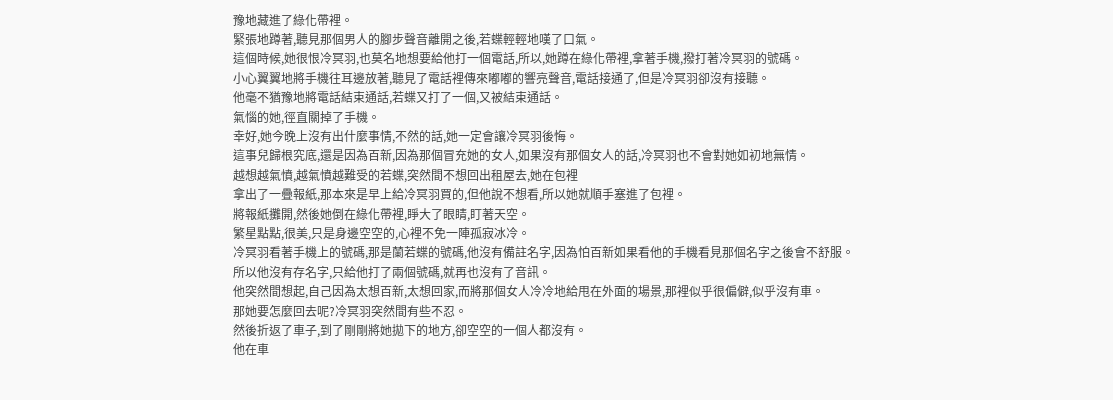豫地藏進了綠化帶裡。
緊張地蹲著,聽見那個男人的腳步聲音離開之後,若蝶輕輕地嘆了口氣。
這個時候,她很恨冷冥羽,也莫名地想要給他打一個電話,所以,她蹲在綠化帶裡,拿著手機,撥打著冷冥羽的號碼。
小心翼翼地將手機往耳邊放著,聽見了電話裡傳來嘟嘟的響亮聲音,電話接通了,但是冷冥羽卻沒有接聽。
他毫不猶豫地將電話結束通話,若蝶又打了一個,又被結束通話。
氣惱的她,徑直關掉了手機。
幸好,她今晚上沒有出什麼事情,不然的話,她一定會讓冷冥羽後悔。
這事兒歸根究底,還是因為百新,因為那個冒充她的女人,如果沒有那個女人的話,冷冥羽也不會對她如初地無情。
越想越氣憤,越氣憤越難受的若蝶,突然間不想回出租屋去,她在包裡
拿出了一疊報紙,那本來是早上給冷冥羽買的,但他說不想看,所以她就順手塞進了包裡。
將報紙攤開,然後她倒在綠化帶裡,睜大了眼睛,盯著天空。
繁星點點,很美,只是身邊空空的,心裡不免一陣孤寂冰冷。
冷冥羽看著手機上的號碼,那是蘭若蝶的號碼,他沒有備註名字,因為怕百新如果看他的手機看見那個名字之後會不舒服。
所以他沒有存名字,只給他打了兩個號碼,就再也沒有了音訊。
他突然間想起,自己因為太想百新,太想回家,而將那個女人冷冷地給甩在外面的場景,那裡似乎很偏僻,似乎沒有車。
那她要怎麼回去呢?冷冥羽突然間有些不忍。
然後折返了車子,到了剛剛將她拋下的地方,卻空空的一個人都沒有。
他在車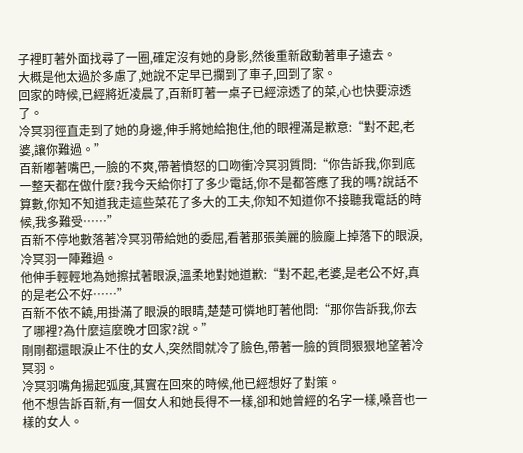子裡盯著外面找尋了一圈,確定沒有她的身影,然後重新啟動著車子遠去。
大概是他太過於多慮了,她說不定早已攔到了車子,回到了家。
回家的時候,已經將近凌晨了,百新盯著一桌子已經涼透了的菜,心也快要涼透了。
冷冥羽徑直走到了她的身邊,伸手將她給抱住,他的眼裡滿是歉意:“對不起,老婆,讓你難過。”
百新嘟著嘴巴,一臉的不爽,帶著憤怒的口吻衝冷冥羽質問:“你告訴我,你到底一整天都在做什麼?我今天給你打了多少電話,你不是都答應了我的嗎?說話不算數,你知不知道我走這些菜花了多大的工夫,你知不知道你不接聽我電話的時候,我多難受……”
百新不停地數落著冷冥羽帶給她的委屈,看著那張美麗的臉龐上掉落下的眼淚,冷冥羽一陣難過。
他伸手輕輕地為她擦拭著眼淚,溫柔地對她道歉:“對不起,老婆,是老公不好,真的是老公不好……”
百新不依不饒,用掛滿了眼淚的眼睛,楚楚可憐地盯著他問:“那你告訴我,你去了哪裡?為什麼這麼晚才回家?說。”
剛剛都還眼淚止不住的女人,突然間就冷了臉色,帶著一臉的質問狠狠地望著冷冥羽。
冷冥羽嘴角揚起弧度,其實在回來的時候,他已經想好了對策。
他不想告訴百新,有一個女人和她長得不一樣,卻和她曾經的名字一樣,嗓音也一樣的女人。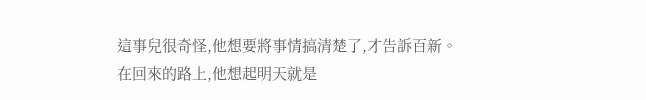這事兒很奇怪,他想要將事情搞清楚了,才告訴百新。
在回來的路上,他想起明天就是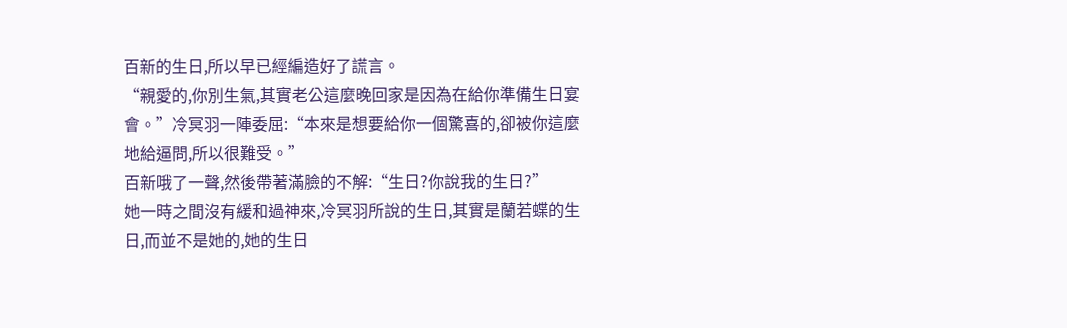百新的生日,所以早已經編造好了謊言。
“親愛的,你別生氣,其實老公這麼晚回家是因為在給你準備生日宴會。”冷冥羽一陣委屈:“本來是想要給你一個驚喜的,卻被你這麼地給逼問,所以很難受。”
百新哦了一聲,然後帶著滿臉的不解:“生日?你說我的生日?”
她一時之間沒有緩和過神來,冷冥羽所說的生日,其實是蘭若蝶的生日,而並不是她的,她的生日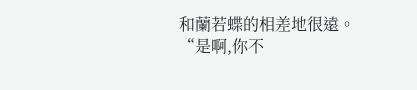和蘭若蝶的相差地很遠。
“是啊,你不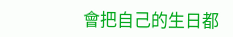會把自己的生日都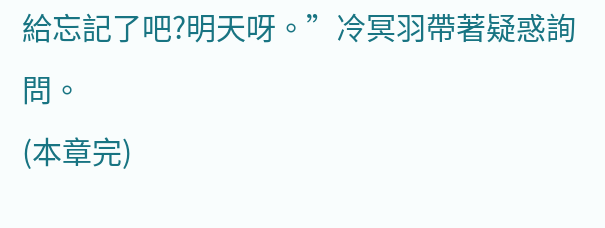給忘記了吧?明天呀。”冷冥羽帶著疑惑詢問。
(本章完)